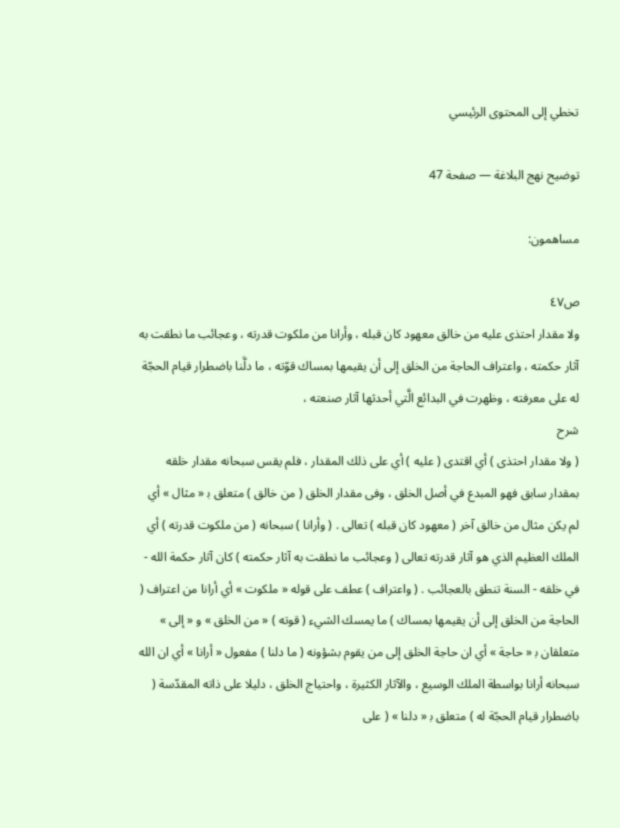تخطي إلى المحتوى الرئيسي

توضيح نهج البلاغة — صفحة 47

مساهمون:

ص٤٧
ولا مقدار احتذى عليه من خالق معهود كان قبله ، وأرانا من ملكوت قدرته ، وعجائب ما نطقت به آثار حكمته ، واعتراف الحاجة من الخلق إلى أن يقيمها بمساك قوّته ، ما دلَّنا باضطرار قيام الحجّة له على معرفته ، وظهرت في البدائع الَّتي أحدثها آثار صنعته ،
شرح
( ولا مقدار احتذى ) أي اقتدى ( عليه ) أي على ذلك المقدار ، فلم يقس سبحانه مقدار خلقه بمقدار سابق فهو المبدع في أصل الخلق ، وفى مقدار الخلق ( من خالق ) متعلق ب‍ « مثال » أي لم يكن مثال من خالق آخر ( معهود كان قبله ) تعالى . ( وأرانا ) سبحانه ( من ملكوت قدرته ) أي الملك العظيم الذي هو آثار قدرته تعالى ( وعجائب ما نطقت به آثار حكمته ) كان آثار حكمة الله - في خلقه - السنة تنطق بالعجائب . ( واعتراف ) عطف على قوله « ملكوت » أي أرانا من اعتراف ( الحاجة من الخلق إلى أن يقيمها بمساك ) ما يمسك الشيء ( قوته ) « من الخلق » و « إلى » متعلقان ب‍ « حاجة » أي ان حاجة الخلق إلى من يقوم بشؤونه ( ما دلنا ) مفعول « أرانا » أي ان الله سبحانه أرانا بواسطة الملك الوسيع ، والآثار الكثيرة ، واحتياج الخلق ، دليلا على ذاته المقدّسة ( باضطرار قيام الحجّة له ) متعلق ب‍ « دلنا » ( على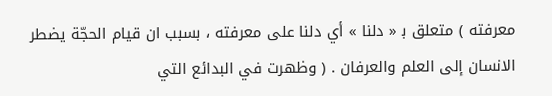معرفته ) متعلق ب‍ « دلنا » أي دلنا على معرفته ، بسبب ان قيام الحجّة يضطر الانسان إلى العلم والعرفان . ( وظهرت في البدائع التي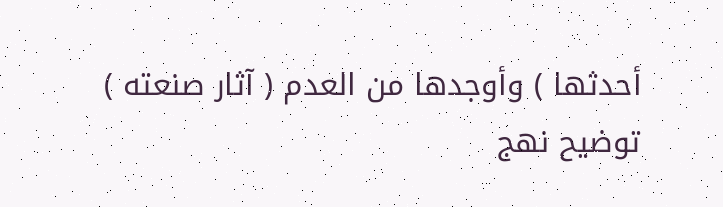أحدثها ) وأوجدها من العدم ( آثار صنعته )
توضيح نهج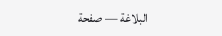البلاغة — صفحة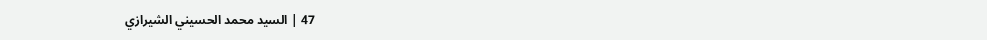47 | السيد محمد الحسيني الشيرازي